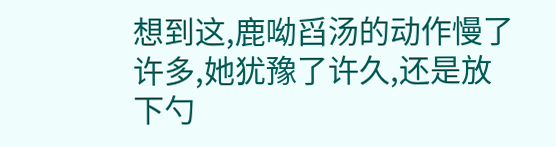想到这,鹿呦舀汤的动作慢了许多,她犹豫了许久,还是放下勺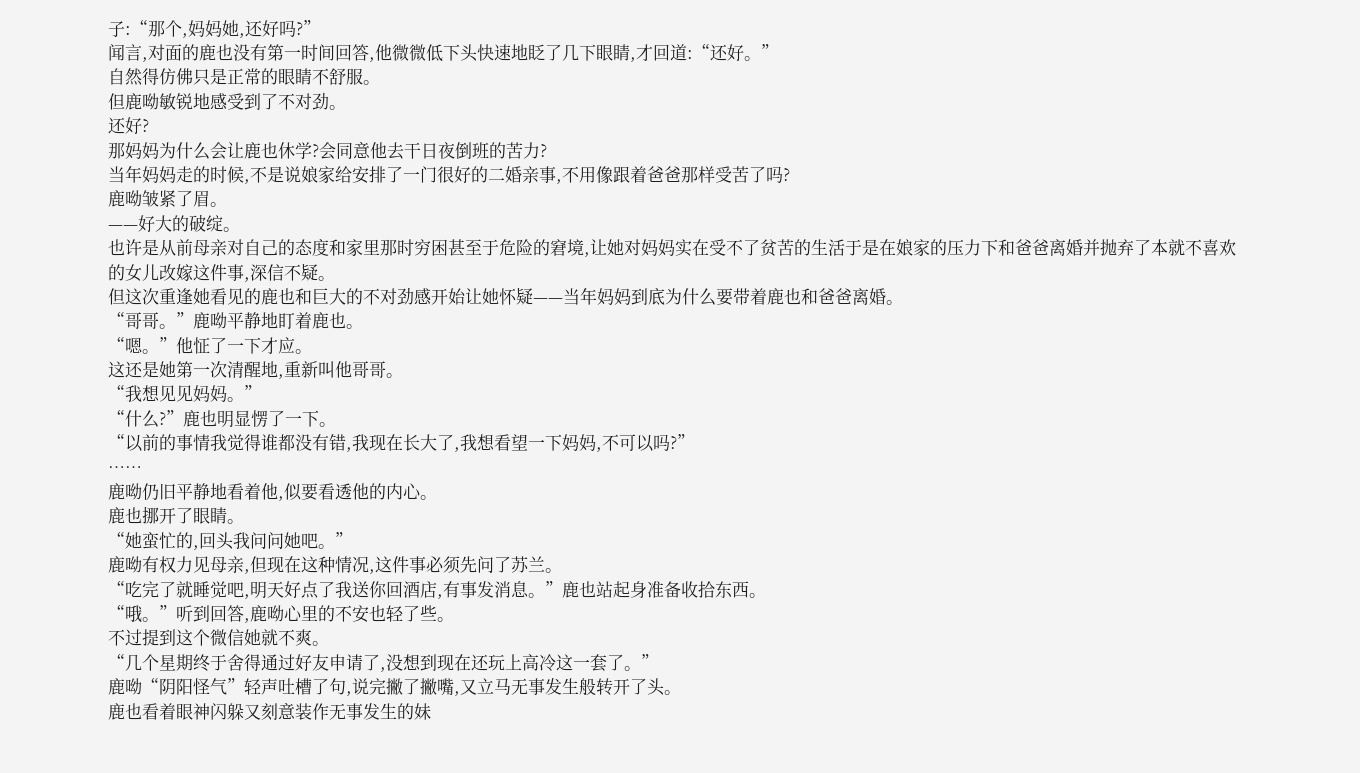子:“那个,妈妈她,还好吗?”
闻言,对面的鹿也没有第一时间回答,他微微低下头快速地眨了几下眼睛,才回道:“还好。”
自然得仿佛只是正常的眼睛不舒服。
但鹿呦敏锐地感受到了不对劲。
还好?
那妈妈为什么会让鹿也休学?会同意他去干日夜倒班的苦力?
当年妈妈走的时候,不是说娘家给安排了一门很好的二婚亲事,不用像跟着爸爸那样受苦了吗?
鹿呦皱紧了眉。
——好大的破绽。
也许是从前母亲对自己的态度和家里那时穷困甚至于危险的窘境,让她对妈妈实在受不了贫苦的生活于是在娘家的压力下和爸爸离婚并抛弃了本就不喜欢的女儿改嫁这件事,深信不疑。
但这次重逢她看见的鹿也和巨大的不对劲感开始让她怀疑——当年妈妈到底为什么要带着鹿也和爸爸离婚。
“哥哥。”鹿呦平静地盯着鹿也。
“嗯。”他怔了一下才应。
这还是她第一次清醒地,重新叫他哥哥。
“我想见见妈妈。”
“什么?”鹿也明显愣了一下。
“以前的事情我觉得谁都没有错,我现在长大了,我想看望一下妈妈,不可以吗?”
……
鹿呦仍旧平静地看着他,似要看透他的内心。
鹿也挪开了眼睛。
“她蛮忙的,回头我问问她吧。”
鹿呦有权力见母亲,但现在这种情况,这件事必须先问了苏兰。
“吃完了就睡觉吧,明天好点了我送你回酒店,有事发消息。”鹿也站起身准备收拾东西。
“哦。”听到回答,鹿呦心里的不安也轻了些。
不过提到这个微信她就不爽。
“几个星期终于舍得通过好友申请了,没想到现在还玩上高冷这一套了。”
鹿呦“阴阳怪气”轻声吐槽了句,说完撇了撇嘴,又立马无事发生般转开了头。
鹿也看着眼神闪躲又刻意装作无事发生的妹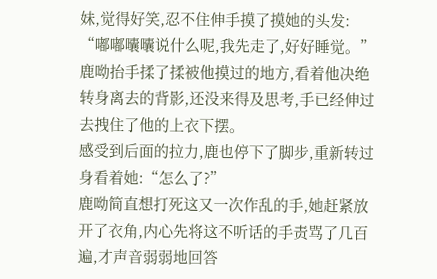妹,觉得好笑,忍不住伸手摸了摸她的头发:
“嘟嘟囔囔说什么呢,我先走了,好好睡觉。”
鹿呦抬手揉了揉被他摸过的地方,看着他决绝转身离去的背影,还没来得及思考,手已经伸过去拽住了他的上衣下摆。
感受到后面的拉力,鹿也停下了脚步,重新转过身看着她:“怎么了?”
鹿呦简直想打死这又一次作乱的手,她赶紧放开了衣角,内心先将这不听话的手责骂了几百遍,才声音弱弱地回答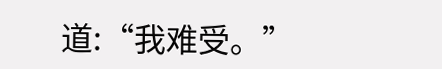道:“我难受。”